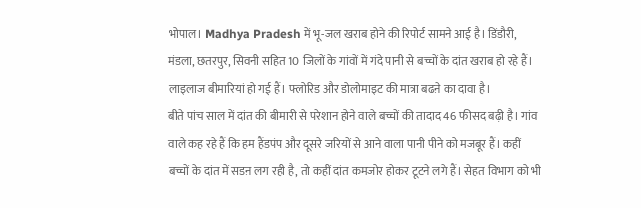भोपाल। Madhya Pradesh में भू-जल खराब होने की रिपोर्ट सामने आई है। डिंडौरी, मंडला, छतरपुर, सिवनी सहित 10 जिलों के गांवों में गंदे पानी से बच्चों के दांत खराब हो रहे हैं। लाइलाज बीमारियां हो गई हैं। फ्लोरिड और डोलोमाइट की मात्रा बढऩे का दावा है।
बीते पांच साल में दांत की बीमारी से परेशान होने वाले बच्चों की तादाद 46 फीसद बढ़ी है। गांव वाले कह रहे हैं कि हम हैंडपंप और दूसरे जरियों से आने वाला पानी पीने को मजबूर हैं। कहीं बच्चों के दांत में सडऩ लग रही है, तो कहीं दांत कमजोर होकर टूटने लगे हैं। सेहत विभाग को भी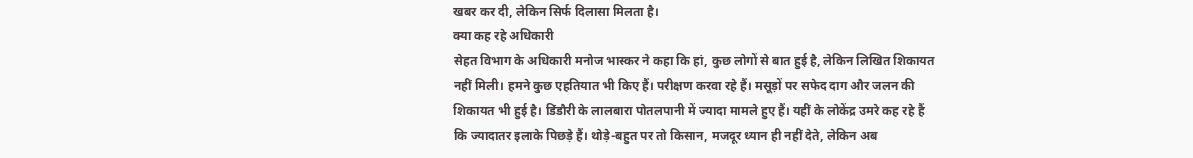खबर कर दी, लेकिन सिर्फ दिलासा मिलता है।
क्या कह रहे अधिकारी
सेहत विभाग के अधिकारी मनोज भास्कर ने कहा कि हां, कुछ लोगों से बात हुई है, लेकिन लिखित शिकायत नहीं मिली। हमने कुछ एहतियात भी किए हैं। परीक्षण करवा रहे हैं। मसूड़ों पर सफेद दाग और जलन की शिकायत भी हुई है। डिंडौरी के लालबारा पोतलपानी में ज्यादा मामले हुए हैं। यहीं के लोकेंद्र उमरे कह रहे हैं कि ज्यादातर इलाके पिछड़े हैं। थोड़े-बहुत पर तो किसान, मजदूर ध्यान ही नहीं देते, लेकिन अब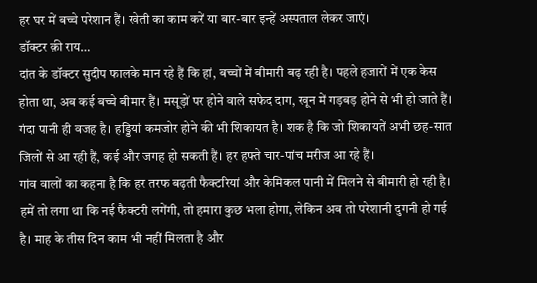हर घर में बच्चे परेशान हैं। खेती का काम करें या बार-बार इन्हें अस्पताल लेकर जाएं।
डॉक्टर क़ी राय…
दांत के डॉक्टर सुदीप फालके मान रहे हैं कि हां, बच्चों में बीमारी बढ़ रही है। पहले हजारों में एक केस होता था, अब कई बच्चे बीमार हैं। मसूड़ों पर होने वाले सफेद दाग, खून में गड़बड़ होने से भी हो जाते हैं। गंदा पानी ही वजह है। हड्डियां कमजोर होने की भी शिकायत है। शक है कि जो शिकायतें अभी छह-सात जिलों से आ रही हैं, कई और जगह हो सकती हैं। हर हफ्ते चार-पांच मरीज आ रहे हैं।
गांव वालों का कहना है कि हर तरफ बढ़ती फैक्टरियां और केमिकल पानी में मिलने से बीमारी हो रही है। हमें तो लगा था कि नई फैक्टरी लगेंगी, तो हमारा कुछ भला होगा, लेकिन अब तो परेशानी दुगनी हो गई है। माह के तीस दिन काम भी नहीं मिलता है और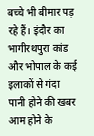बच्चे भी बीमार पड़ रहे हैं। इंदौर का भागीरथपुरा कांड और भोपाल के कई इलाकों से गंदा पानी होने की खबर आम होने के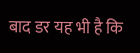बाद डर यह भी है कि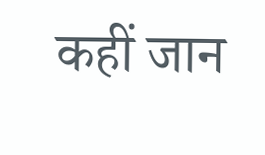कहीं जान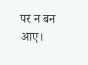पर न बन आए।